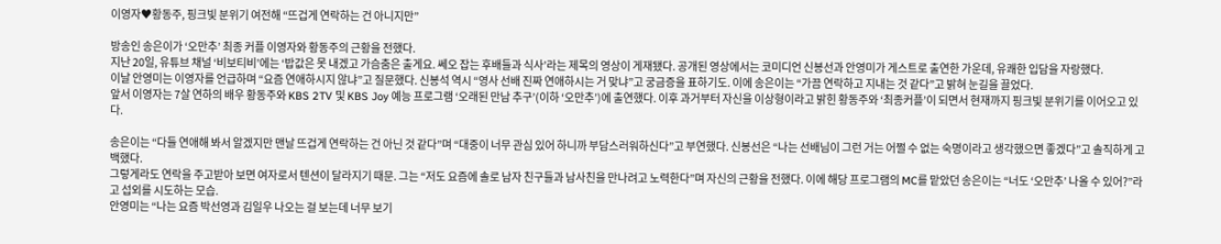이영자♥황동주, 핑크빛 분위기 여전해 “뜨겁게 연락하는 건 아니지만”

방송인 송은이가 ‘오만추’ 최종 커플 이영자와 황동주의 근황을 전했다.
지난 20일, 유튜브 채널 ‘비보티비’에는 ‘밥값은 못 내겠고 가슴춤은 출게요. 쎄오 잡는 후배들과 식사’라는 제목의 영상이 게재됐다. 공개된 영상에서는 코미디언 신봉선과 안영미가 게스트로 출연한 가운데, 유쾌한 입담을 자랑했다.
이날 안영미는 이영자를 언급하며 “요즘 연애하시지 않냐”고 질문했다. 신봉석 역시 “영사 선배 진짜 연애하시는 거 맞냐”고 궁금증을 표하기도. 이에 송은이는 “가끔 연락하고 지내는 것 같다”고 밝혀 눈길을 끌었다.
앞서 이영자는 7살 연하의 배우 황동주와 KBS 2TV 및 KBS Joy 예능 프로그램 ‘오래된 만남 추구’(이하 ‘오만추’)에 출연했다. 이후 과거부터 자신을 이상형이라고 밝힌 황동주와 ‘최종커플’이 되면서 현재까지 핑크빛 분위기를 이어오고 있다.

송은이는 “다들 연애해 봐서 알겠지만 맨날 뜨겁게 연락하는 건 아닌 것 같다”며 “대중이 너무 관심 있어 하니까 부담스러워하신다”고 부연했다. 신봉선은 “나는 선배님이 그런 거는 어쩔 수 없는 숙명이라고 생각했으면 좋겠다”고 솔직하게 고백했다.
그렇게라도 연락을 주고받아 보면 여자로서 텐션이 달라지기 때문. 그는 “저도 요즘에 솔로 남자 친구들과 남사친을 만나려고 노력한다”며 자신의 근황을 전했다. 이에 해당 프로그램의 MC를 맡았던 송은이는 “너도 ‘오만추’ 나올 수 있어?”라고 섭외를 시도하는 모습.
안영미는 “나는 요즘 박선영과 김일우 나오는 걸 보는데 너무 보기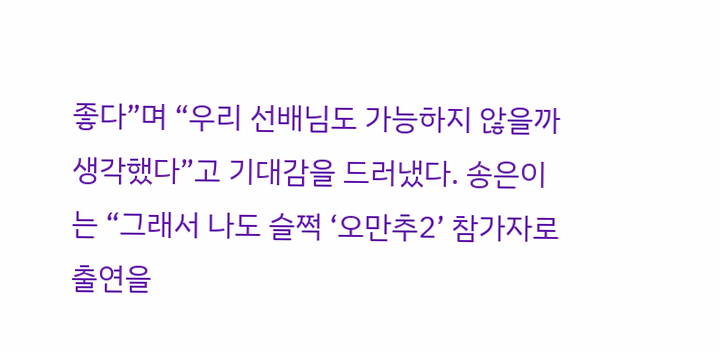좋다”며 “우리 선배님도 가능하지 않을까 생각했다”고 기대감을 드러냈다. 송은이는 “그래서 나도 슬쩍 ‘오만추2’ 참가자로 출연을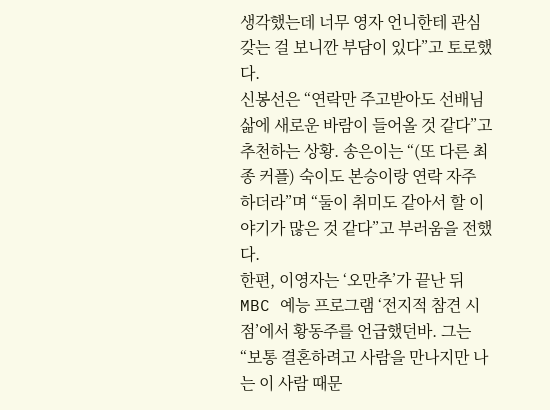생각했는데 너무 영자 언니한테 관심 갖는 걸 보니깐 부담이 있다”고 토로했다.
신봉선은 “연락만 주고받아도 선배님 삶에 새로운 바람이 들어올 것 같다”고 추천하는 상황. 송은이는 “(또 다른 최종 커플) 숙이도 본승이랑 연락 자주 하더라”며 “둘이 취미도 같아서 할 이야기가 많은 것 같다”고 부러움을 전했다.
한편, 이영자는 ‘오만추’가 끝난 뒤 MBC 예능 프로그램 ‘전지적 참견 시점’에서 황동주를 언급했던바. 그는 “보통 결혼하려고 사람을 만나지만 나는 이 사람 때문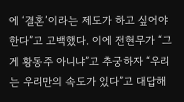에 ‘결혼’이라는 제도가 하고 싶어야 한다”고 고백했다. 이에 전현무가 “그게 황동주 아니냐”고 추궁하자 “우리는 우리만의 속도가 있다”고 대답해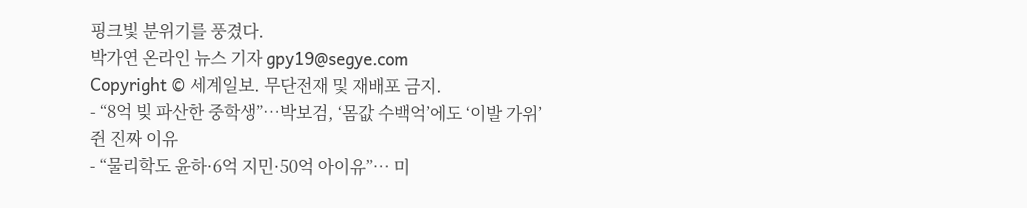핑크빛 분위기를 풍겼다.
박가연 온라인 뉴스 기자 gpy19@segye.com
Copyright © 세계일보. 무단전재 및 재배포 금지.
- “8억 빚 파산한 중학생”…박보검, ‘몸값 수백억’에도 ‘이발 가위’ 쥔 진짜 이유
- “물리학도 윤하·6억 지민·50억 아이유”… 미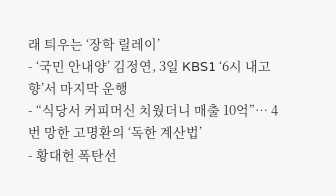래 틔우는 ‘장학 릴레이’
- ‘국민 안내양’ 김정연, 3일 KBS1 ‘6시 내고향’서 마지막 운행
- “식당서 커피머신 치웠더니 매출 10억”… 4번 망한 고명환의 ‘독한 계산법’
- 황대헌 폭탄선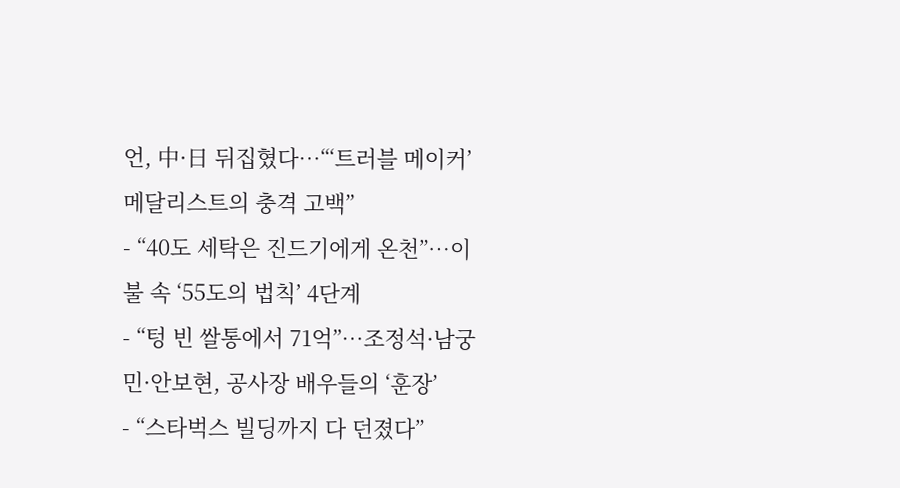언, 中·日 뒤집혔다…“‘트러블 메이커’ 메달리스트의 충격 고백”
- “40도 세탁은 진드기에게 온천”…이불 속 ‘55도의 법칙’ 4단계
- “텅 빈 쌀통에서 71억”…조정석·남궁민·안보현, 공사장 배우들의 ‘훈장’
- “스타벅스 빌딩까지 다 던졌다”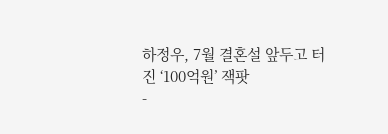하정우, 7월 결혼설 앞두고 터진 ‘100억원’ 잭팟
-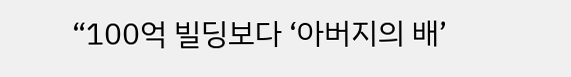“100억 빌딩보다 ‘아버지의 배’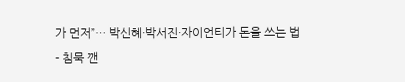가 먼저”… 박신혜·박서진·자이언티가 돈을 쓰는 법
- 침묵 깬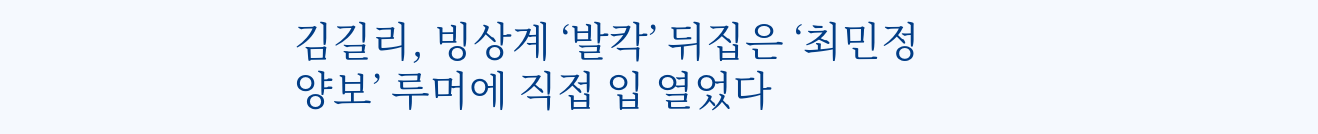김길리, 빙상계 ‘발칵’ 뒤집은 ‘최민정 양보’ 루머에 직접 입 열었다